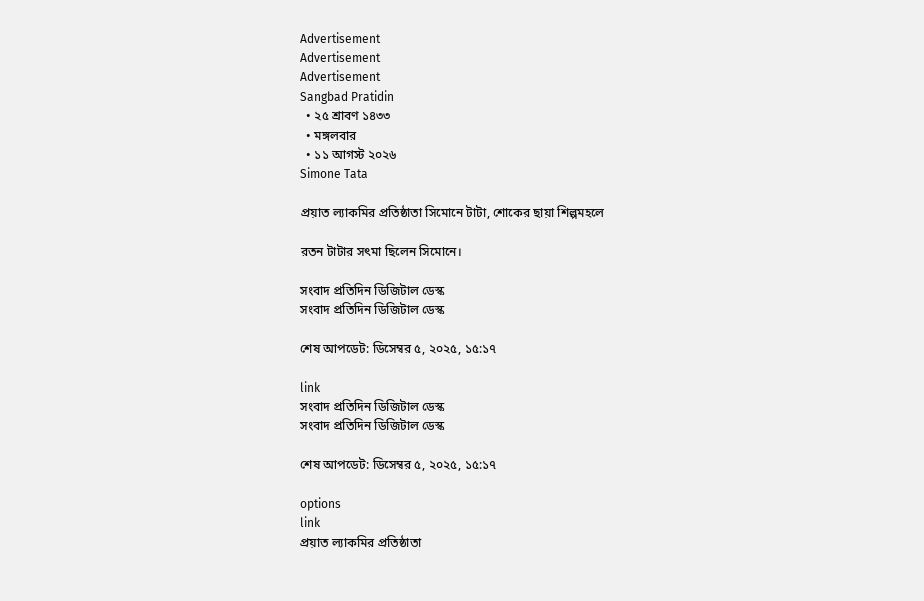Advertisement
Advertisement
Advertisement
Sangbad Pratidin
  • ২৫ শ্রাবণ ১৪৩৩
  • মঙ্গলবার
  • ১১ আগস্ট ২০২৬
Simone Tata

প্রয়াত ল্যাকমির প্রতিষ্ঠাতা সিমোনে টাটা, শোকের ছায়া শিল্পমহলে

রতন টাটার সৎমা ছিলেন সিমোনে।

সংবাদ প্রতিদিন ডিজিটাল ডেস্ক
সংবাদ প্রতিদিন ডিজিটাল ডেস্ক

শেষ আপডেট: ডিসেম্বর ৫, ২০২৫, ১৫:১৭

link
সংবাদ প্রতিদিন ডিজিটাল ডেস্ক
সংবাদ প্রতিদিন ডিজিটাল ডেস্ক

শেষ আপডেট: ডিসেম্বর ৫, ২০২৫, ১৫:১৭

options
link
প্রয়াত ল্যাকমির প্রতিষ্ঠাতা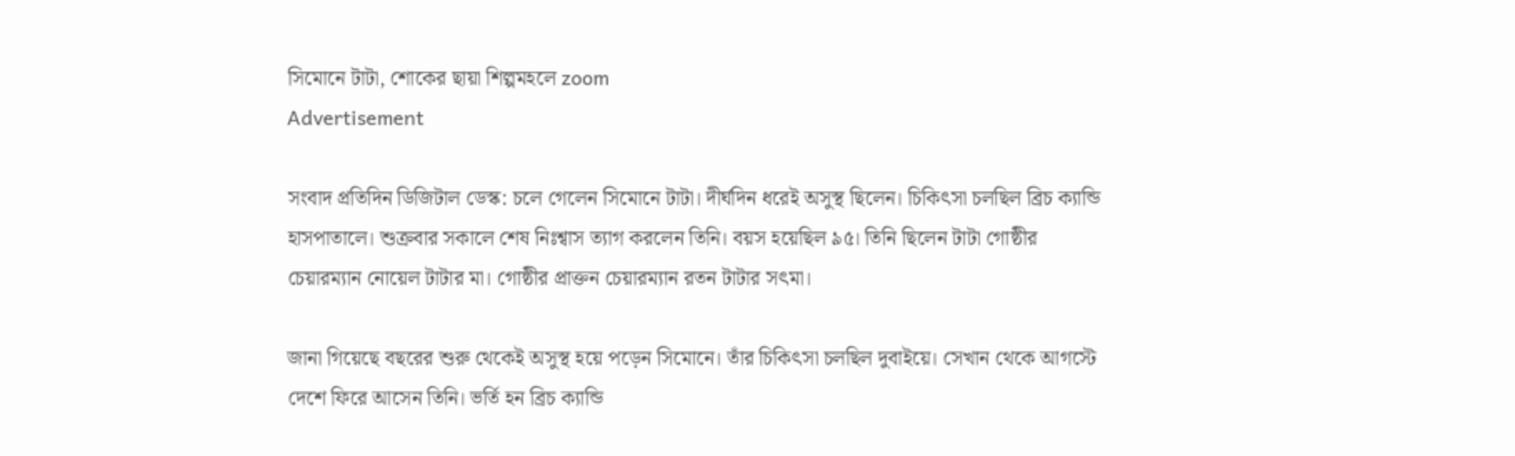সিমোনে টাটা, শোকের ছায়া শিল্পমহলে zoom
Advertisement

সংবাদ প্রতিদিন ডিজিটাল ডেস্ক: চলে গেলেন সিমোনে টাটা। দীর্ঘদিন ধরেই অসুস্থ ছিলেন। চিকিৎসা চলছিল ব্রিচ ক্যান্ডি হাসপাতালে। শুক্রবার সকালে শেষ নিঃশ্বাস ত্যাগ করলেন তিনি। বয়স হয়েছিল ৯৫। তিনি ছিলেন টাটা গোষ্ঠীর চেয়ারম্যান নোয়েল টাটার মা। গোষ্ঠীর প্রাক্তন চেয়ারম্যান রতন টাটার সৎমা।

জানা গিয়েছে বছরের শুরু থেকেই অসুস্থ হয়ে পড়েন সিমোনে। তাঁর চিকিৎসা চলছিল দুবাইয়ে। সেখান থেকে আগস্টে দেশে ফিরে আসেন তিনি। ভর্তি হন ব্রিচ ক্যান্ডি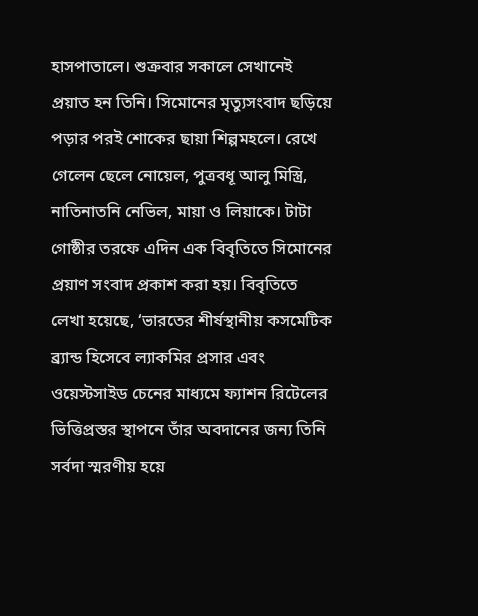হাসপাতালে। শুক্রবার সকালে সেখানেই প্রয়াত হন তিনি। সিমোনের মৃত্যুসংবাদ ছড়িয়ে পড়ার পরই শোকের ছায়া শিল্পমহলে। রেখে গেলেন ছেলে নোয়েল, পুত্রবধূ আলু মিস্ত্রি, নাতিনাতনি নেভিল, মায়া ও লিয়াকে। টাটা গোষ্ঠীর তরফে এদিন এক বিবৃতিতে সিমোনের প্রয়াণ সংবাদ প্রকাশ করা হয়। বিবৃতিতে লেখা হয়েছে, ‘ভারতের শীর্ষস্থানীয় কসমেটিক ব্র্যান্ড হিসেবে ল্যাকমির প্রসার এবং ওয়েস্টসাইড চেনের মাধ্যমে ফ্যাশন রিটেলের ভিত্তিপ্রস্তর স্থাপনে তাঁর অবদানের জন্য তিনি সর্বদা স্মরণীয় হয়ে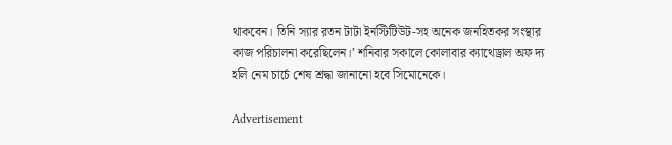থাকবেন। তিনি স্যার রতন টাটা ইনস্টিটিউট-সহ অনেক জনহিতকর সংস্থার কাজ পরিচালনা করেছিলেন।’ শনিবার সকালে কোলাবার ক্যাথেড্রাল অফ দ্য হলি নেম চার্চে শেষ শ্রদ্ধা জানানো হবে সিমোনেকে।

Advertisement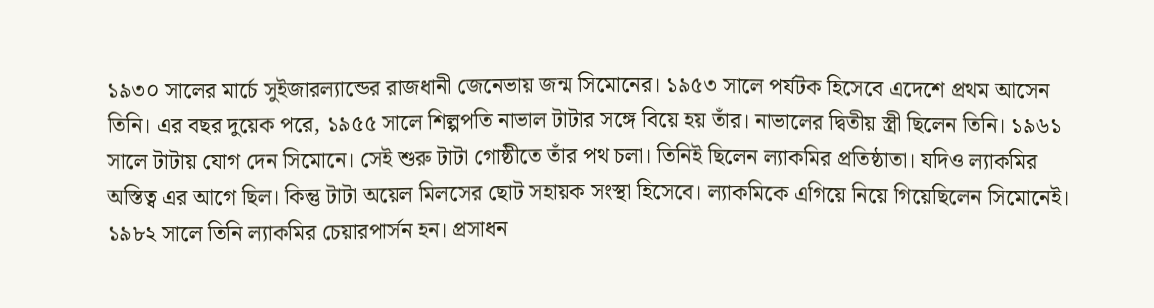১৯৩০ সালের মার্চে সুইজারল্যান্ডের রাজধানী জেনেভায় জন্ম সিমোনের। ১৯৫৩ সালে পর্যটক হিসেবে এদেশে প্রথম আসেন তিনি। এর বছর দুয়েক পরে, ১৯৫৫ সালে শিল্পপতি নাভাল টাটার সঙ্গে বিয়ে হয় তাঁর। নাভালের দ্বিতীয় স্ত্রী ছিলেন তিনি। ১৯৬১ সালে টাটায় যোগ দেন সিমোনে। সেই শুরু টাটা গোষ্ঠীতে তাঁর পথ চলা। তিনিই ছিলেন ল্যাকমির প্রতিষ্ঠাতা। যদিও ল্যাকমির অস্তিত্ব এর আগে ছিল। কিন্তু টাটা অয়েল মিলসের ছোট সহায়ক সংস্থা হিসেবে। ল্যাকমিকে এগিয়ে নিয়ে গিয়েছিলেন সিমোনেই। ১৯৮২ সালে তিনি ল্যাকমির চেয়ারপার্সন হন। প্রসাধন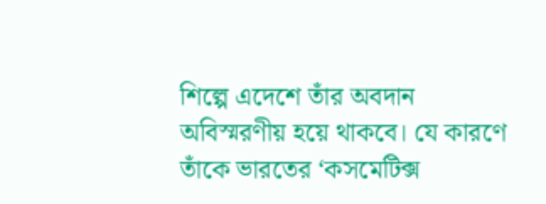শিল্পে এদেশে তাঁর অবদান অবিস্মরণীয় হয়ে থাকবে। যে কারণে তাঁকে ভারতের ‘কসমেটিক্স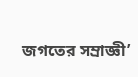জগতের সম্রাজ্ঞী’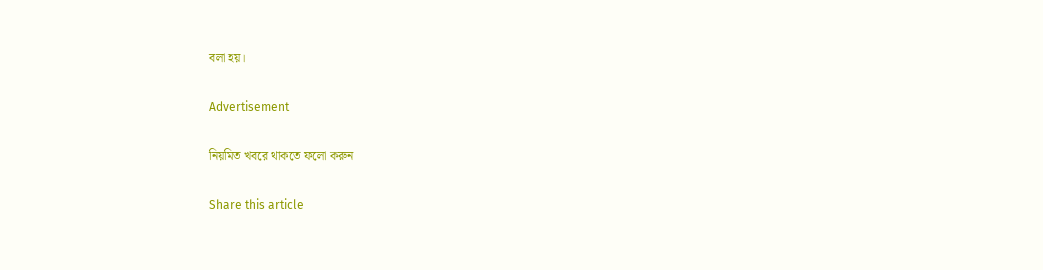বলা হয়।

Advertisement

নিয়মিত খবরে থাকতে ফলো করুন

Share this article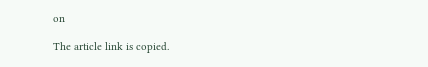on

The article link is copied.